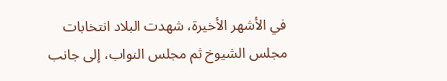في الأشهر الأخيرة، شهدت البلاد انتخابات مجلس الشيوخ ثم مجلس النواب، إلى جانب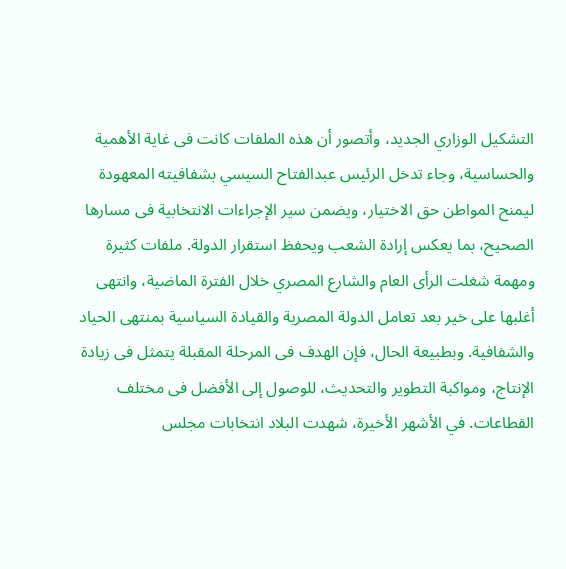التشكيل الوزاري الجديد، وأتصور أن هذه الملفات كانت فى غاية الأهمية والحساسية، وجاء تدخل الرئيس عبدالفتاح السيسي بشفافيته المعهودة ليمنح المواطن حق الاختيار، ويضمن سير الإجراءات الانتخابية فى مسارها الصحيح، بما يعكس إرادة الشعب ويحفظ استقرار الدولة. ملفات كثيرة ومهمة شغلت الرأى العام والشارع المصري خلال الفترة الماضية، وانتهى أغلبها على خير بعد تعامل الدولة المصرية والقيادة السياسية بمنتهى الحياد والشفافية. وبطبيعة الحال، فإن الهدف فى المرحلة المقبلة يتمثل فى زيادة الإنتاج، ومواكبة التطوير والتحديث، للوصول إلى الأفضل فى مختلف القطاعات. في الأشهر الأخيرة، شهدت البلاد انتخابات مجلس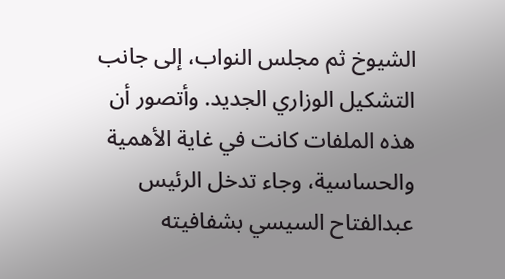الشيوخ ثم مجلس النواب، إلى جانب التشكيل الوزاري الجديد. وأتصور أن هذه الملفات كانت في غاية الأهمية والحساسية، وجاء تدخل الرئيس عبدالفتاح السيسي بشفافيته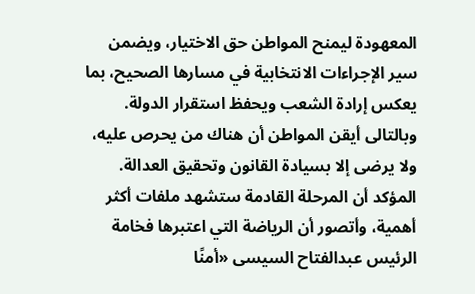المعهودة ليمنح المواطن حق الاختيار، ويضمن سير الإجراءات الانتخابية في مسارها الصحيح، بما يعكس إرادة الشعب ويحفظ استقرار الدولة. وبالتالى أيقن المواطن أن هناك من يحرص عليه، ولا يرضى إلا بسيادة القانون وتحقيق العدالة. المؤكد أن المرحلة القادمة ستشهد ملفات أكثر أهمية، وأتصور أن الرياضة التي اعتبرها فخامة الرئيس عبدالفتاح السيسى «أمنًا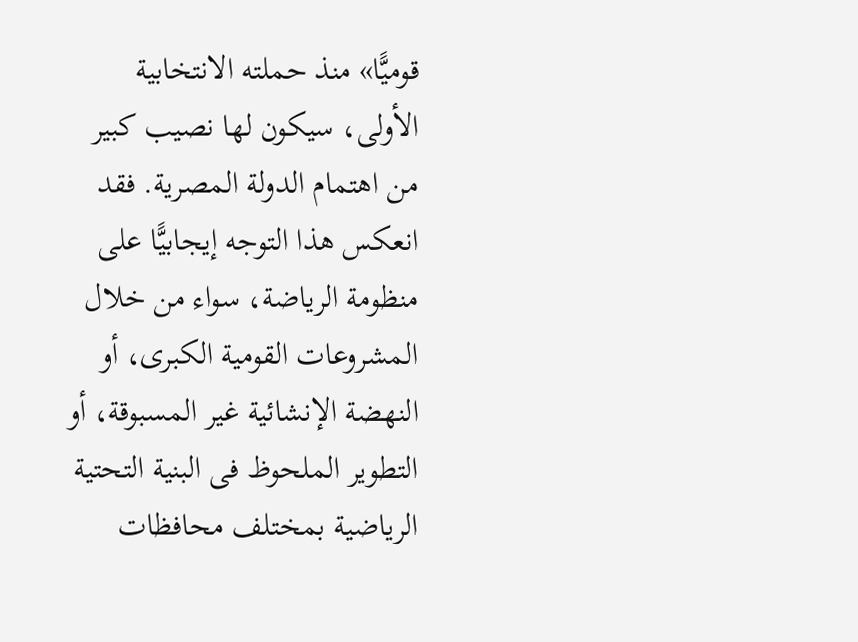قوميًّا» منذ حملته الانتخابية الأولى، سيكون لها نصيب كبير من اهتمام الدولة المصرية. فقد انعكس هذا التوجه إيجابيًّا على منظومة الرياضة، سواء من خلال المشروعات القومية الكبرى، أو النهضة الإنشائية غير المسبوقة، أو التطوير الملحوظ فى البنية التحتية الرياضية بمختلف محافظات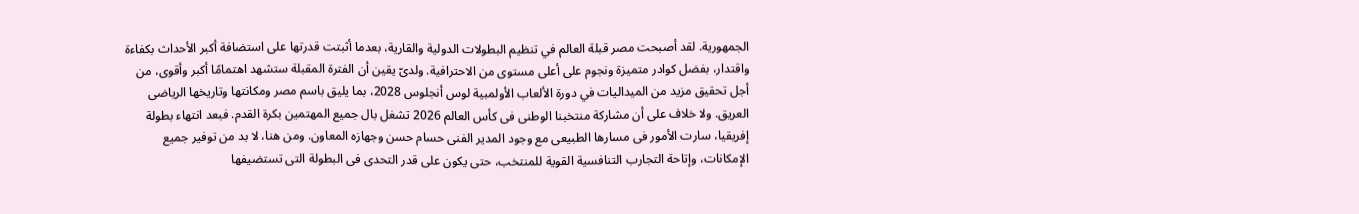الجمهورية. لقد أصبحت مصر قبلة العالم في تنظيم البطولات الدولية والقارية، بعدما أثبتت قدرتها على استضافة أكبر الأحداث بكفاءة واقتدار، بفضل كوادر متميزة ونجوم على أعلى مستوى من الاحترافية. ولدىّ يقين أن الفترة المقبلة ستشهد اهتمامًا أكبر وأقوى، من أجل تحقيق مزيد من الميداليات في دورة الألعاب الأولمبية لوس أنجلوس 2028، بما يليق باسم مصر ومكانتها وتاريخها الرياضى العريق. ولا خلاف على أن مشاركة منتخبنا الوطنى فى كأس العالم 2026 تشغل بال جميع المهتمين بكرة القدم. فبعد انتهاء بطولة إفريقيا، سارت الأمور فى مسارها الطبيعى مع وجود المدير الفنى حسام حسن وجهازه المعاون. ومن هنا، لا بد من توفير جميع الإمكانات، وإتاحة التجارب التنافسية القوية للمنتخب، حتى يكون على قدر التحدى فى البطولة التى تستضيفها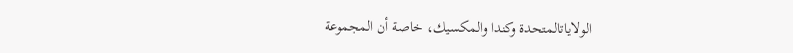الولاياتالمتحدة وكندا والمكسيك، خاصة أن المجموعة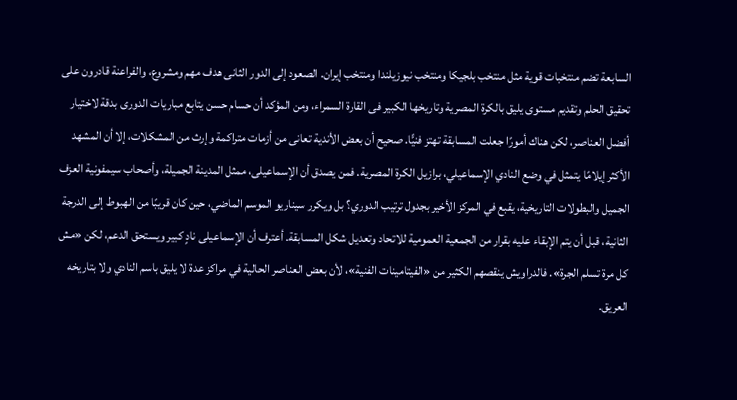السابعة تضم منتخبات قوية مثل منتخب بلجيكا ومنتخب نيوزيلندا ومنتخب إيران. الصعود إلى الدور الثانى هدف مهم ومشروع، والفراعنة قادرون على تحقيق الحلم وتقديم مستوى يليق بالكرة المصرية وتاريخها الكبير فى القارة السمراء، ومن المؤكد أن حسام حسن يتابع مباريات الدورى بدقة لاختيار أفضل العناصر، لكن هناك أمورًا جعلت المسابقة تهتز فنيًّا. صحيح أن بعض الأندية تعانى من أزمات متراكمة وإرث من المشكلات، إلا أن المشهد الأكثر إيلامًا يتمثل في وضع النادي الإسماعيلي، برازيل الكرة المصرية. فمن يصدق أن الإسماعيلى، ممثل المدينة الجميلة، وأصحاب سيمفونية العزف الجميل والبطولات التاريخية، يقبع في المركز الأخير بجدول ترتيب الدوري؟ بل ويكرر سيناريو الموسم الماضي، حين كان قريبًا من الهبوط إلى الدرجة الثانية، قبل أن يتم الإبقاء عليه بقرار من الجمعية العمومية للاتحاد وتعديل شكل المسابقة. أعترف أن الإسماعيلى نادٍ كبير ويستحق الدعم، لكن «مش كل مرة تسلم الجرة». فالدراويش ينقصهم الكثير من «الفيتامينات الفنية»، لأن بعض العناصر الحالية في مراكز عدة لا يليق باسم النادي ولا بتاريخه العريق.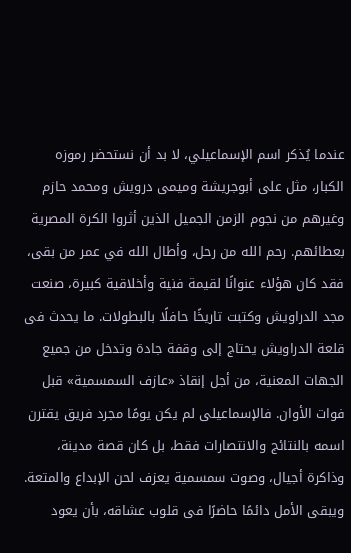عندما يُذكر اسم الإسماعيلي، لا بد أن نستحضر رموزه الكبار، مثل على أبوجريشة وميمى درويش ومحمد حازم وغيرهم من نجوم الزمن الجميل الذين أثروا الكرة المصرية بعطائهم. رحم الله من رحل، وأطال الله في عمر من بقى، فقد كان هؤلاء عنوانًا لقيمة فنية وأخلاقية كبيرة، صنعت مجد الدراويش وكتبت تاريخًا حافلًا بالبطولات. ما يحدث فى قلعة الدراويش يحتاج إلى وقفة جادة وتدخل من جميع الجهات المعنية، من أجل إنقاذ «عازف السمسمية» قبل فوات الأوان. فالإسماعيلى لم يكن يومًا مجرد فريق يقترن اسمه بالنتائج والانتصارات فقط، بل كان قصة مدينة، وذاكرة أجيال، وصوت سمسمية يعزف لحن الإبداع والمتعة. ويبقى الأمل دائمًا حاضرًا فى قلوب عشاقه، بأن يعود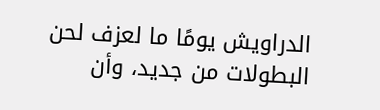الدراويش يومًا ما لعزف لحن البطولات من جديد، وأن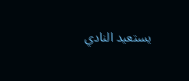يستعيد النادي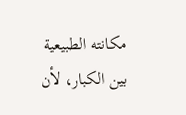مكانته الطبيعية بين الكبار، لأن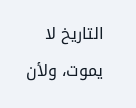التاريخ لا يموت، ولأن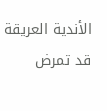الأندية العريقة قد تمرض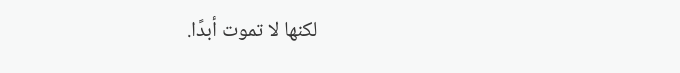لكنها لا تموت أبدًا.